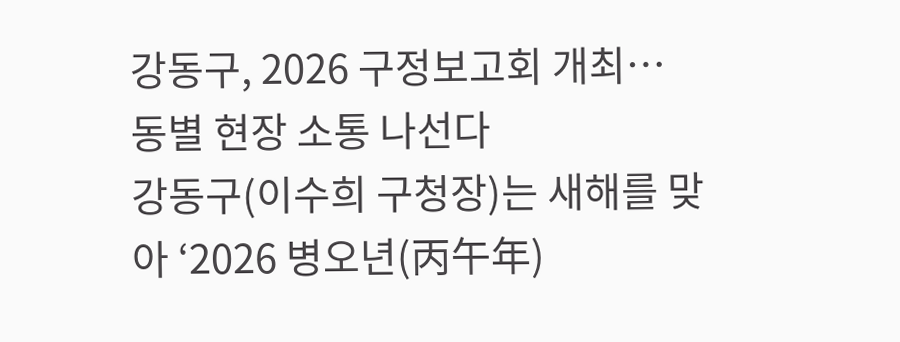강동구, 2026 구정보고회 개최… 동별 현장 소통 나선다
강동구(이수희 구청장)는 새해를 맞아 ‘2026 병오년(丙午年)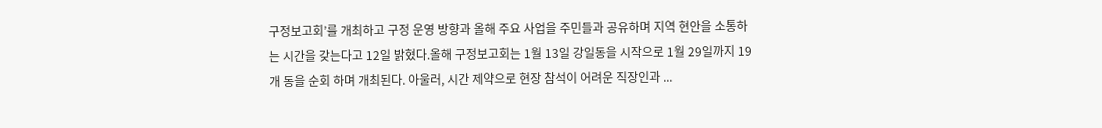구정보고회’를 개최하고 구정 운영 방향과 올해 주요 사업을 주민들과 공유하며 지역 현안을 소통하는 시간을 갖는다고 12일 밝혔다.올해 구정보고회는 1월 13일 강일동을 시작으로 1월 29일까지 19개 동을 순회 하며 개최된다. 아울러, 시간 제약으로 현장 참석이 어려운 직장인과 ...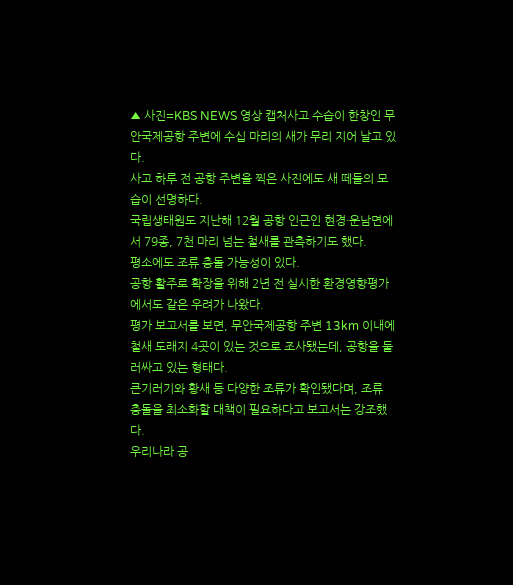▲ 사진=KBS NEWS 영상 캡처사고 수습이 한창인 무안국제공항 주변에 수십 마리의 새가 무리 지어 날고 있다.
사고 하루 전 공항 주변을 찍은 사진에도 새 떼들의 모습이 선명하다.
국립생태원도 지난해 12월 공항 인근인 현경·운남면에서 79종, 7천 마리 넘는 철새를 관측하기도 했다.
평소에도 조류 충돌 가능성이 있다.
공항 활주로 확장을 위해 2년 전 실시한 환경영향평가에서도 같은 우려가 나왔다.
평가 보고서를 보면, 무안국제공항 주변 13km 이내에 철새 도래지 4곳이 있는 것으로 조사됐는데, 공항을 둘러싸고 있는 형태다.
큰기러기와 황새 등 다양한 조류가 확인됐다며, 조류 충돌을 최소화할 대책이 필요하다고 보고서는 강조했다.
우리나라 공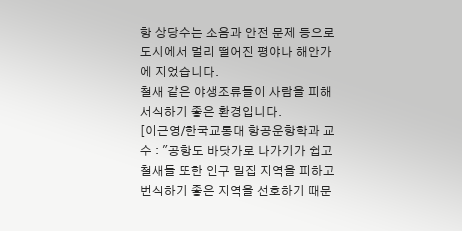항 상당수는 소음과 안전 문제 등으로 도시에서 멀리 떨어진 평야나 해안가에 지었습니다.
철새 같은 야생조류들이 사람을 피해 서식하기 좋은 환경입니다.
[이근영/한국교통대 항공운항학과 교수 : "공항도 바닷가로 나가기가 쉽고 철새들 또한 인구 밀집 지역을 피하고 번식하기 좋은 지역을 선호하기 때문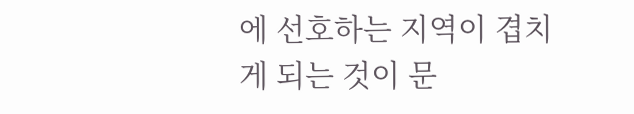에 선호하는 지역이 겹치게 되는 것이 문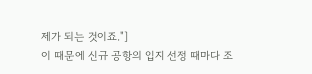제가 되는 것이죠."]
이 때문에 신규 공항의 입지 선정 때마다 조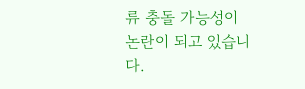류 충돌 가능성이 논란이 되고 있습니다.